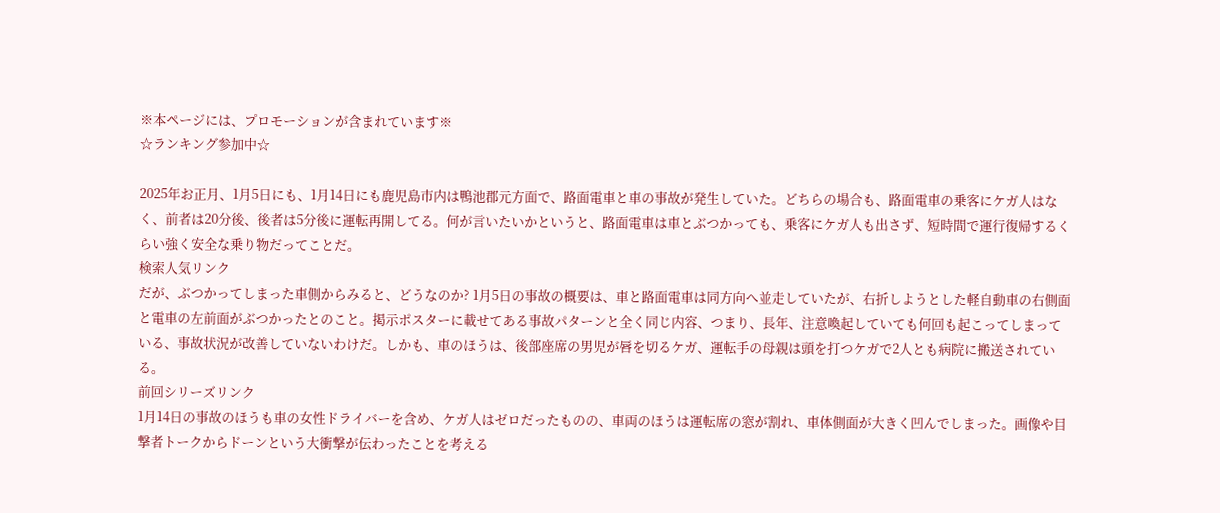※本ページには、プロモーションが含まれています※
☆ランキング参加中☆

2025年お正月、1月5日にも、1月14日にも鹿児島市内は鴨池郡元方面で、路面電車と車の事故が発生していた。どちらの場合も、路面電車の乗客にケガ人はなく、前者は20分後、後者は5分後に運転再開してる。何が言いたいかというと、路面電車は車とぶつかっても、乗客にケガ人も出さず、短時間で運行復帰するくらい強く安全な乗り物だってことだ。
検索人気リンク
だが、ぶつかってしまった車側からみると、どうなのか? 1月5日の事故の概要は、車と路面電車は同方向へ並走していたが、右折しようとした軽自動車の右側面と電車の左前面がぶつかったとのこと。掲示ポスターに載せてある事故パターンと全く同じ内容、つまり、長年、注意喚起していても何回も起こってしまっている、事故状況が改善していないわけだ。しかも、車のほうは、後部座席の男児が唇を切るケガ、運転手の母親は頭を打つケガで2人とも病院に搬送されている。
前回シリーズリンク
1月14日の事故のほうも車の女性ドライバーを含め、ケガ人はゼロだったものの、車両のほうは運転席の窓が割れ、車体側面が大きく凹んでしまった。画像や目撃者トークからドーンという大衝撃が伝わったことを考える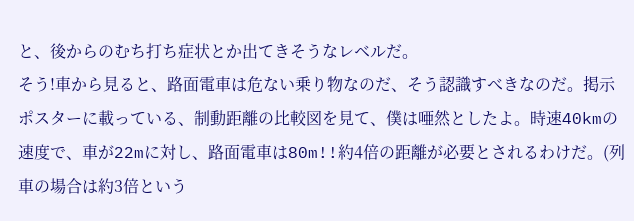と、後からのむち打ち症状とか出てきそうなレベルだ。
そう!車から見ると、路面電車は危ない乗り物なのだ、そう認識すべきなのだ。掲示ポスターに載っている、制動距離の比較図を見て、僕は唖然としたよ。時速40kmの速度で、車が22mに対し、路面電車は80m!!約4倍の距離が必要とされるわけだ。(列車の場合は約3倍という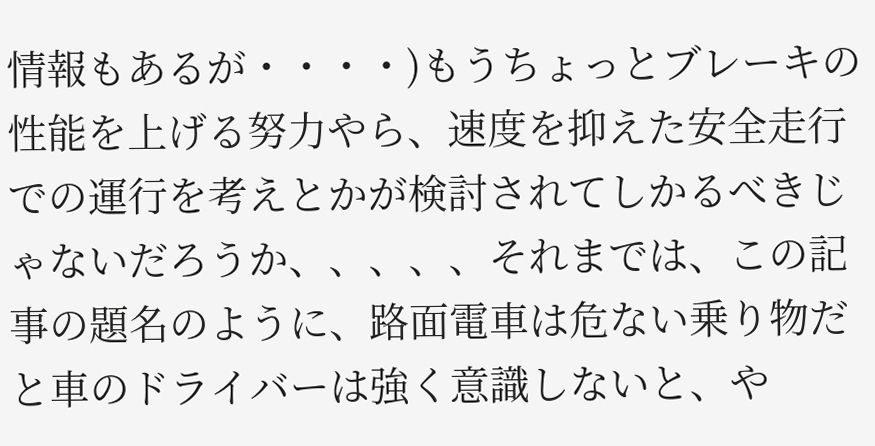情報もあるが・・・・)もうちょっとブレーキの性能を上げる努力やら、速度を抑えた安全走行での運行を考えとかが検討されてしかるべきじゃないだろうか、、、、、それまでは、この記事の題名のように、路面電車は危ない乗り物だと車のドライバーは強く意識しないと、や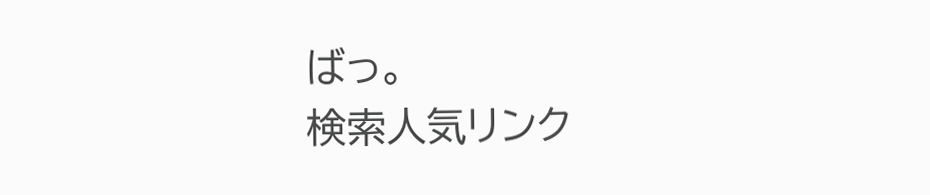ばっ。
検索人気リンク